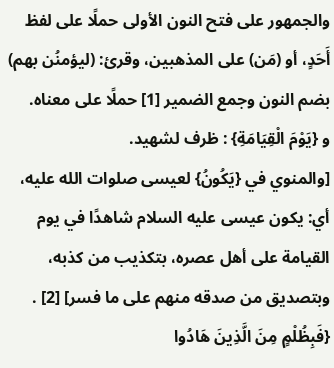والجمهور على فتح النون الأولى حملًا على لفظ أَحَدٍ، أو (مَن) على المذهبين، وقرئ: (ليؤمنُن بهم) بضم النون وجمع الضمير [1] حملًا على معناه.
و {يَوْمَ الْقِيَامَةِ} : ظرف لشهيد.
[والمنوي في {يَكُونُ} لعيسى صلوات الله عليه، أي: يكون عيسى عليه السلام شاهدًا في يوم القيامة على أهل عصره، بتكذيب من كذبه، وبتصديق من صدقه منهم على ما فسر] [2] .
{فَبِظُلْمٍ مِنَ الَّذِينَ هَادُوا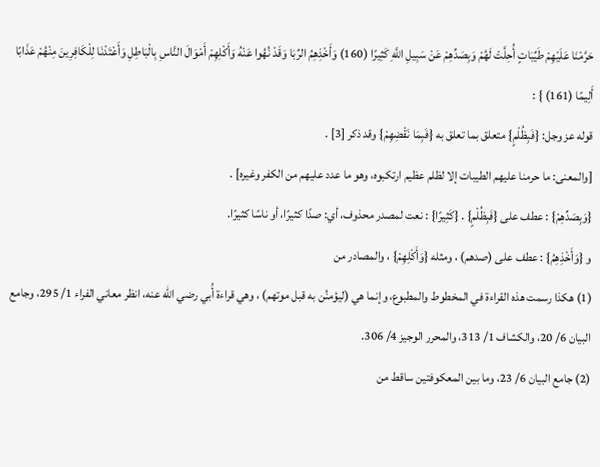حَرَّمْنَا عَلَيْهِمْ طَيِّبَاتٍ أُحِلَّتْ لَهُمْ وَبِصَدِّهِمْ عَنْ سَبِيلِ اللَّهِ كَثِيرًا (160) وَأَخْذِهِمُ الرِّبَا وَقَدْ نُهُوا عَنْهُ وَأَكْلِهِمْ أَمْوَالَ النَّاسِ بِالْبَاطِلِ وَأَعْتَدْنَا لِلْكَافِرِينَ مِنْهُمْ عَذَابًا أَلِيمًا (161) } :
قوله عز وجل: {فَبِظُلْمٍ} متعلق بما تعلق به {فَبِمَا نَقْضِهِمْ} وقد ذكر [3] .
[والمعنى: ما حرمنا عليهم الطيبات إلا لظلم عظيم ارتكبوه، وهو ما عدد عليهم من الكفر وغيره] .
{وَبِصَدِّهِمْ} : عطف على {فَبِظُلْمٍ} . {كَثِيرًا} : نعت لمصدر محذوف، أي: صدًا كثيرًا، أو ناسًا كثيرًا.
و {وَأَخْذِهِمُ} : عطف على (صدهم) ، ومثله {وَأَكْلِهِمْ} ، والمصادر من
(1) هكذا رسمت هذه القراءة في المخطوط والمطبوع، وإنما هي (ليؤمنُن به قبل موتهم) ، وهي قراءة أُبي رضي الله عنه، انظر معاني الفراء 1/ 295، وجامع البيان 6/ 20، والكشاف 1/ 313، والمحرر الوجيز 4/ 306.
(2) جامع البيان 6/ 23، وما بين المعكوفتين ساقط من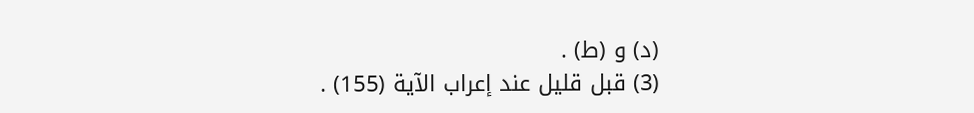(د) و (ط) .
(3) قبل قليل عند إعراب الآية (155) .